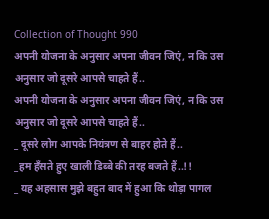Collection of Thought 990
अपनी योजना के अनुसार अपना जीवन जिएं, न कि उस अनुसार जो दूसरे आपसे चाहते हैं..
अपनी योजना के अनुसार अपना जीवन जिएं, न कि उस अनुसार जो दूसरे आपसे चाहते हैं..
_ दूसरे लोग आपके नियंत्रण से बाहर होते हैं..
_हम हँसते हुए खाली डिब्बे की तरह बजते हैं..!!
_ यह अहसास मुझे बहुत बाद में हुआ कि थोड़ा पागल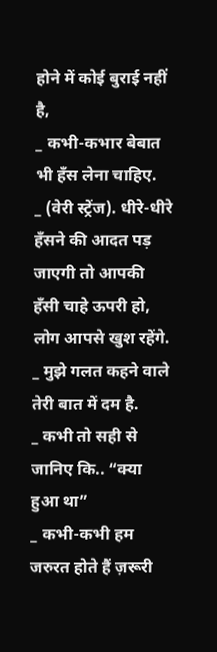होने में कोई बुराई नहीं है,
_ कभी-कभार बेबात भी हँस लेना चाहिए.
_ (वेरी स्ट्रेंज). धीरे-धीरे हँसने की आदत पड़ जाएगी तो आपकी हँसी चाहे ऊपरी हो, लोग आपसे खुश रहेंगे.
_ मुझे गलत कहने वाले तेरी बात में दम है.
_ कभी तो सही से जानिए कि.. “क्या हुआ था”
_ कभी-कभी हम जरुरत होते हैं ज़रूरी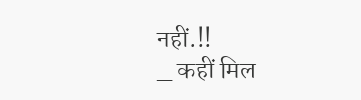नहीं.!!
_ कहीं मिल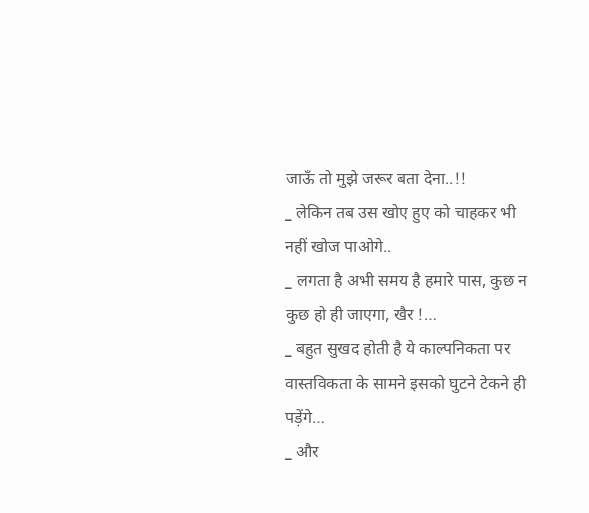जाऊँ तो मुझे जरूर बता देना..!!
_ लेकिन तब उस खोए हुए को चाहकर भी नहीं खोज पाओगे..
_ लगता है अभी समय है हमारे पास, कुछ न कुछ हो ही जाएगा, खैर !…
_ बहुत सुखद होती है ये काल्पनिकता पर वास्तविकता के सामने इसको घुटने टेकने ही पड़ेंगे…
_ और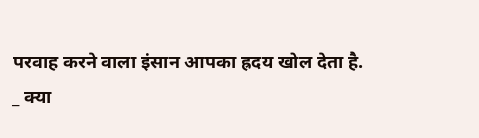परवाह करने वाला इंसान आपका ह्रदय खोल देता है.
_ क्या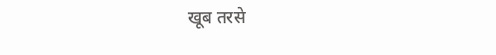खूब तरसे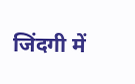जिंदगी में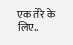एक तेरे के लिए..